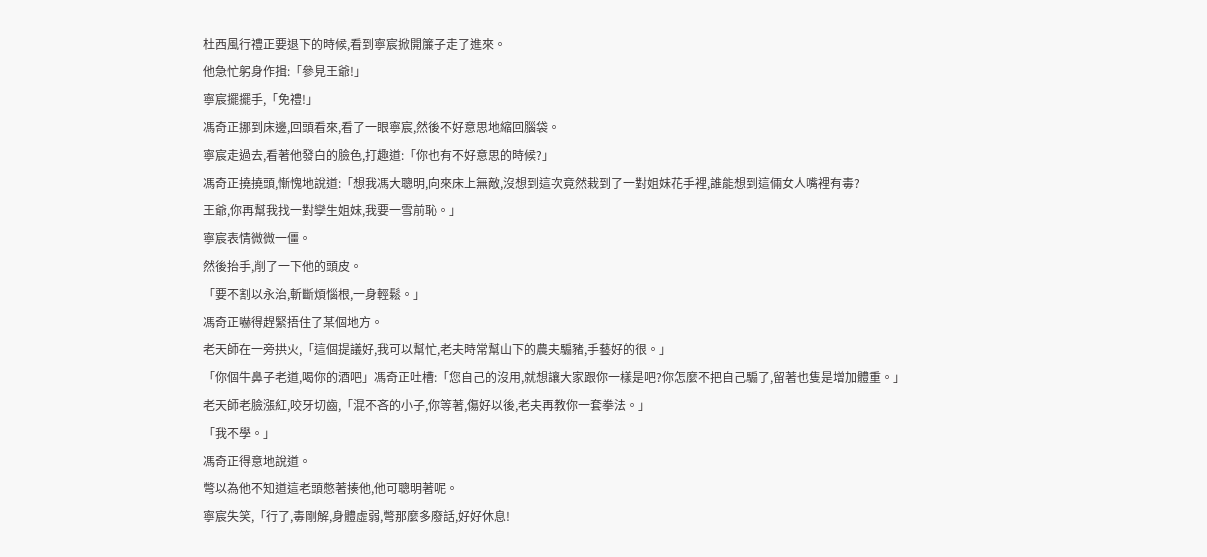杜西風行禮正要退下的時候,看到寧宸掀開簾子走了進來。
他急忙躬身作揖:「參見王爺!」
寧宸擺擺手,「免禮!」
馮奇正挪到床邊,回頭看來,看了一眼寧宸,然後不好意思地縮回腦袋。
寧宸走過去,看著他發白的臉色,打趣道:「你也有不好意思的時候?」
馮奇正撓撓頭,慚愧地說道:「想我馮大聰明,向來床上無敵,沒想到這次竟然栽到了一對姐妹花手裡,誰能想到這倆女人嘴裡有毒?
王爺,你再幫我找一對孿生姐妹,我要一雪前恥。」
寧宸表情微微一僵。
然後抬手,削了一下他的頭皮。
「要不割以永治,斬斷煩惱根,一身輕鬆。」
馮奇正嚇得趕緊捂住了某個地方。
老天師在一旁拱火,「這個提議好,我可以幫忙,老夫時常幫山下的農夫騸豬,手藝好的很。」
「你個牛鼻子老道,喝你的酒吧」馮奇正吐槽:「您自己的沒用,就想讓大家跟你一樣是吧?你怎麼不把自己騸了,留著也隻是增加體重。」
老天師老臉漲紅,咬牙切齒,「混不吝的小子,你等著,傷好以後,老夫再教你一套拳法。」
「我不學。」
馮奇正得意地說道。
彆以為他不知道這老頭憋著揍他,他可聰明著呢。
寧宸失笑,「行了,毒剛解,身體虛弱,彆那麼多廢話,好好休息!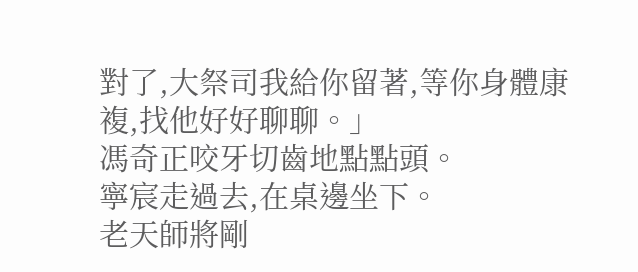對了,大祭司我給你留著,等你身體康複,找他好好聊聊。」
馮奇正咬牙切齒地點點頭。
寧宸走過去,在桌邊坐下。
老天師將剛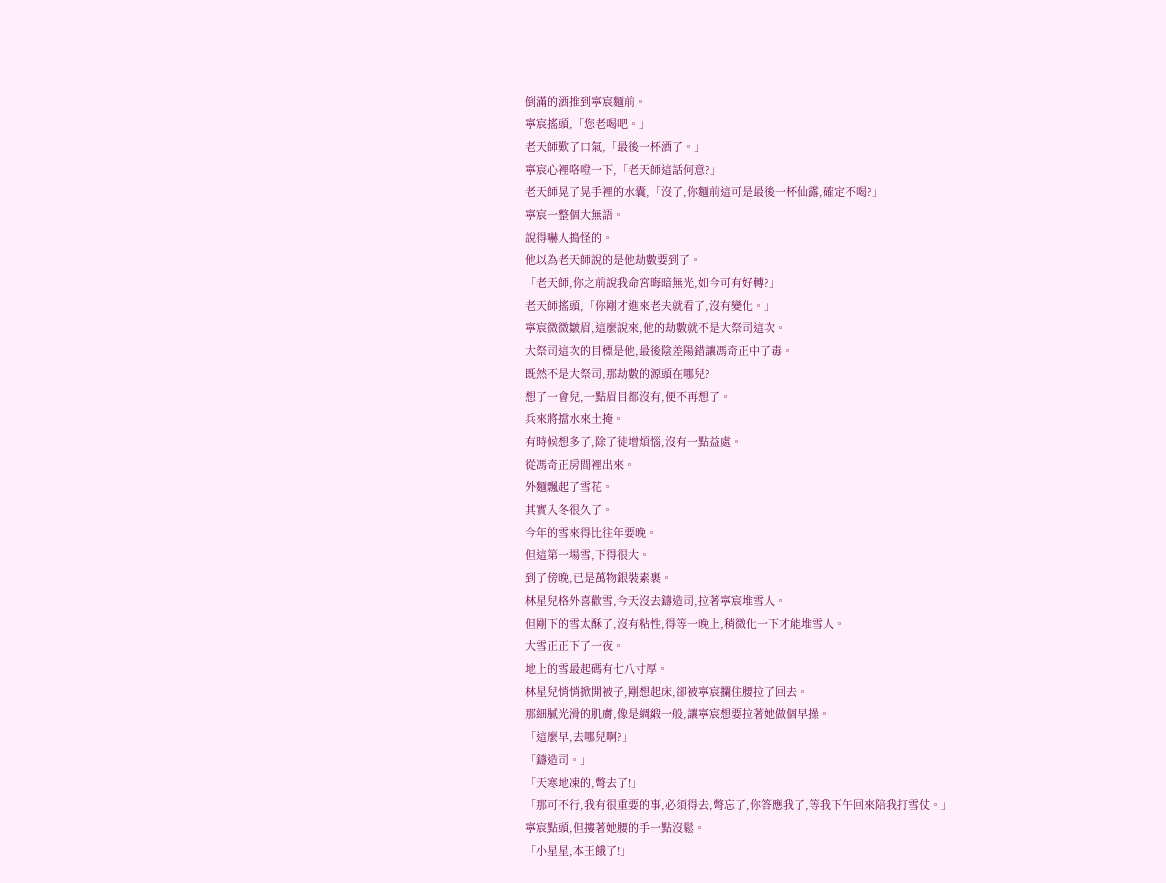倒滿的酒推到寧宸麵前。
寧宸搖頭,「您老喝吧。」
老天師歎了口氣,「最後一杯酒了。」
寧宸心裡咯噔一下,「老天師這話何意?」
老天師晃了晃手裡的水囊,「沒了,你麵前這可是最後一杯仙露,確定不喝?」
寧宸一整個大無語。
說得嚇人搗怪的。
他以為老天師說的是他劫數要到了。
「老天師,你之前說我命宮晦暗無光,如今可有好轉?」
老天師搖頭,「你剛才進來老夫就看了,沒有變化。」
寧宸微微皺眉,這麼說來,他的劫數就不是大祭司這次。
大祭司這次的目標是他,最後陰差陽錯讓馮奇正中了毒。
既然不是大祭司,那劫數的源頭在哪兒?
想了一會兒,一點眉目都沒有,便不再想了。
兵來將擋水來土掩。
有時候想多了,除了徒增煩惱,沒有一點益處。
從馮奇正房間裡出來。
外麵飄起了雪花。
其實入冬很久了。
今年的雪來得比往年要晚。
但這第一場雪,下得很大。
到了傍晚,已是萬物銀裝素裹。
林星兒格外喜歡雪,今天沒去鑄造司,拉著寧宸堆雪人。
但剛下的雪太酥了,沒有粘性,得等一晚上,稍微化一下才能堆雪人。
大雪正正下了一夜。
地上的雪最起碼有七八寸厚。
林星兒悄悄掀開被子,剛想起床,卻被寧宸攔住腰拉了回去。
那細膩光滑的肌膚,像是綢緞一般,讓寧宸想要拉著她做個早操。
「這麼早,去哪兒啊?」
「鑄造司。」
「天寒地凍的,彆去了!」
「那可不行,我有很重要的事,必須得去,彆忘了,你答應我了,等我下午回來陪我打雪仗。」
寧宸點頭,但摟著她腰的手一點沒鬆。
「小星星,本王餓了!」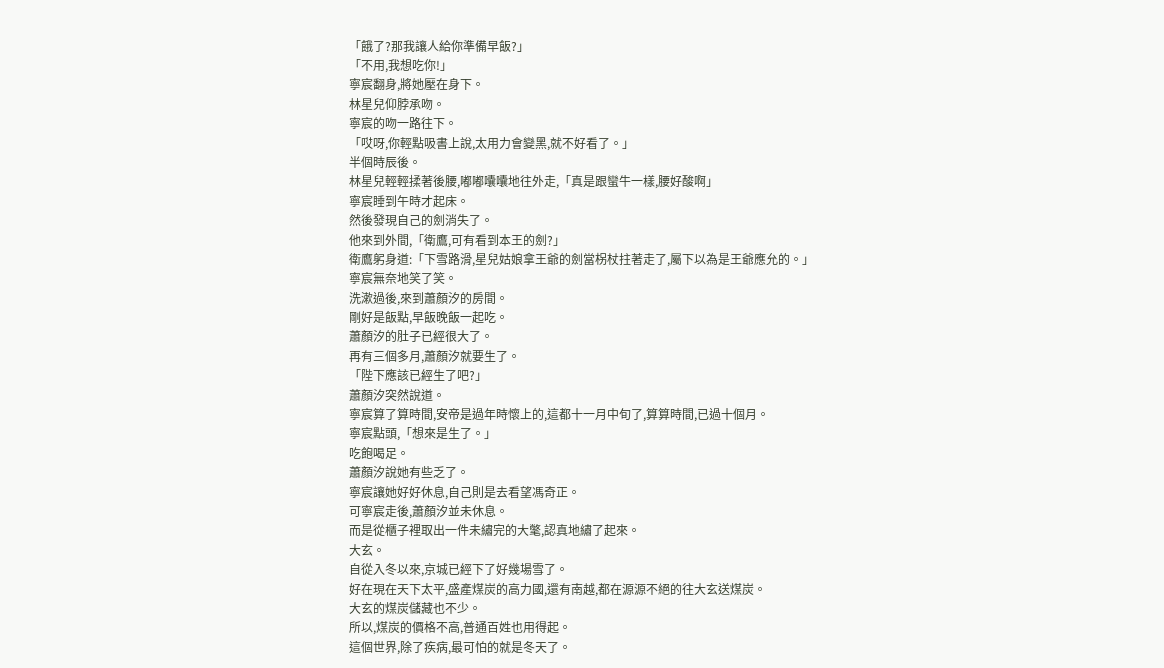「餓了?那我讓人給你準備早飯?」
「不用,我想吃你!」
寧宸翻身,將她壓在身下。
林星兒仰脖承吻。
寧宸的吻一路往下。
「哎呀,你輕點吸書上說,太用力會變黑,就不好看了。」
半個時辰後。
林星兒輕輕揉著後腰,嘟嘟囔囔地往外走,「真是跟蠻牛一樣,腰好酸啊」
寧宸睡到午時才起床。
然後發現自己的劍消失了。
他來到外間,「衛鷹,可有看到本王的劍?」
衛鷹躬身道:「下雪路滑,星兒姑娘拿王爺的劍當柺杖拄著走了,屬下以為是王爺應允的。」
寧宸無奈地笑了笑。
洗漱過後,來到蕭顏汐的房間。
剛好是飯點,早飯晚飯一起吃。
蕭顏汐的肚子已經很大了。
再有三個多月,蕭顏汐就要生了。
「陛下應該已經生了吧?」
蕭顏汐突然說道。
寧宸算了算時間,安帝是過年時懷上的,這都十一月中旬了,算算時間,已過十個月。
寧宸點頭,「想來是生了。」
吃飽喝足。
蕭顏汐說她有些乏了。
寧宸讓她好好休息,自己則是去看望馮奇正。
可寧宸走後,蕭顏汐並未休息。
而是從櫃子裡取出一件未繡完的大氅,認真地繡了起來。
大玄。
自從入冬以來,京城已經下了好幾場雪了。
好在現在天下太平,盛產煤炭的高力國,還有南越,都在源源不絕的往大玄送煤炭。
大玄的煤炭儲藏也不少。
所以,煤炭的價格不高,普通百姓也用得起。
這個世界,除了疾病,最可怕的就是冬天了。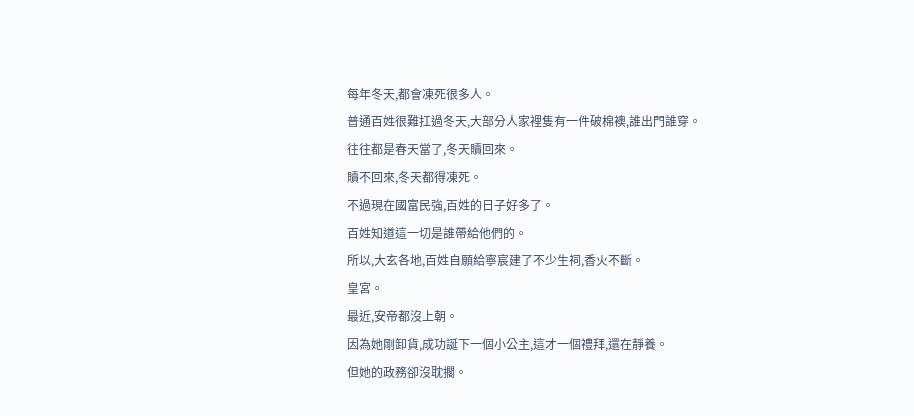每年冬天,都會凍死很多人。
普通百姓很難扛過冬天,大部分人家裡隻有一件破棉襖,誰出門誰穿。
往往都是春天當了,冬天贖回來。
贖不回來,冬天都得凍死。
不過現在國富民強,百姓的日子好多了。
百姓知道這一切是誰帶給他們的。
所以,大玄各地,百姓自願給寧宸建了不少生祠,香火不斷。
皇宮。
最近,安帝都沒上朝。
因為她剛卸貨,成功誕下一個小公主,這才一個禮拜,還在靜養。
但她的政務卻沒耽擱。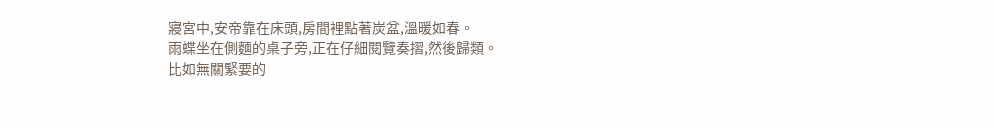寢宮中,安帝靠在床頭,房間裡點著炭盆,溫暖如春。
雨蝶坐在側麵的桌子旁,正在仔細閱覽奏摺,然後歸類。
比如無關緊要的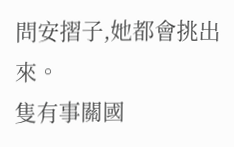問安摺子,她都會挑出來。
隻有事關國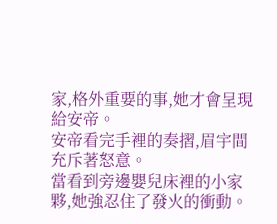家,格外重要的事,她才會呈現給安帝。
安帝看完手裡的奏摺,眉宇間充斥著怒意。
當看到旁邊嬰兒床裡的小家夥,她強忍住了發火的衝動。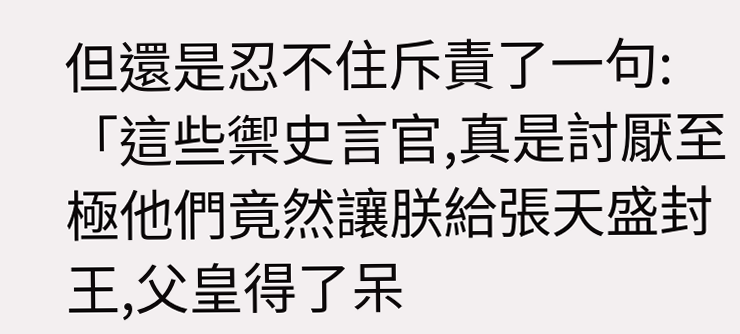但還是忍不住斥責了一句:「這些禦史言官,真是討厭至極他們竟然讓朕給張天盛封王,父皇得了呆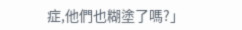症,他們也糊塗了嗎?」